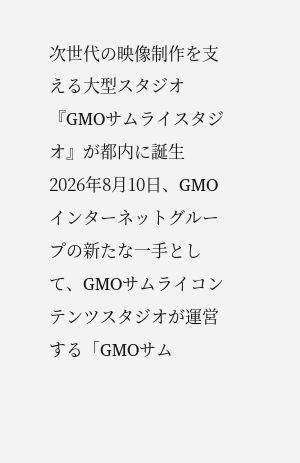次世代の映像制作を支える大型スタジオ『GMOサムライスタジオ』が都内に誕生
2026年8月10日、GMOインターネットグループの新たな一手として、GMOサムライコンテンツスタジオが運営する「GMOサム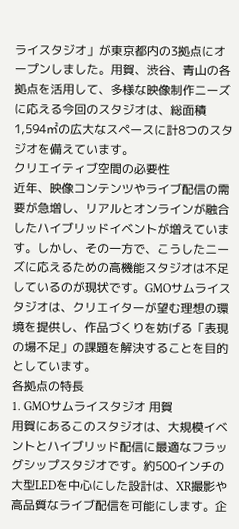ライスタジオ」が東京都内の3拠点にオープンしました。用賀、渋谷、青山の各拠点を活用して、多様な映像制作ニーズに応える今回のスタジオは、総面積1,594㎡の広大なスペースに計8つのスタジオを備えています。
クリエイティブ空間の必要性
近年、映像コンテンツやライブ配信の需要が急増し、リアルとオンラインが融合したハイブリッドイベントが増えています。しかし、その一方で、こうしたニーズに応えるための高機能スタジオは不足しているのが現状です。GMOサムライスタジオは、クリエイターが望む理想の環境を提供し、作品づくりを妨げる「表現の場不足」の課題を解決することを目的としています。
各拠点の特長
1. GMOサムライスタジオ 用賀
用賀にあるこのスタジオは、大規模イベントとハイブリッド配信に最適なフラッグシップスタジオです。約500インチの大型LEDを中心にした設計は、XR撮影や高品質なライブ配信を可能にします。企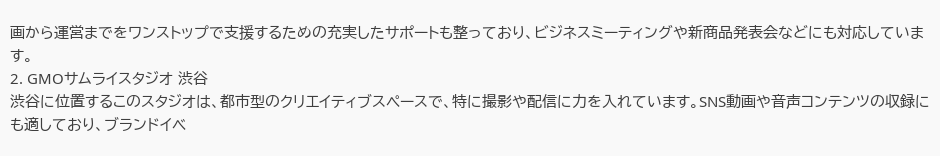画から運営までをワンストップで支援するための充実したサポートも整っており、ビジネスミーティングや新商品発表会などにも対応しています。
2. GMOサムライスタジオ 渋谷
渋谷に位置するこのスタジオは、都市型のクリエイティブスペースで、特に撮影や配信に力を入れています。SNS動画や音声コンテンツの収録にも適しており、ブランドイベ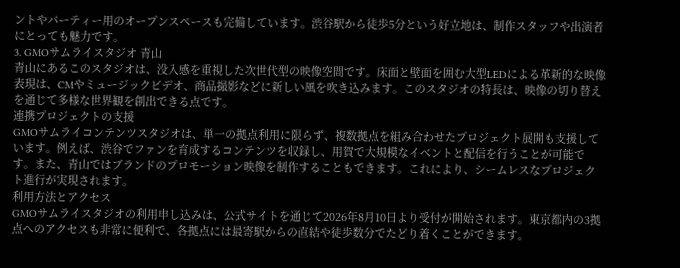ントやパーティー用のオープンスペースも完備しています。渋谷駅から徒歩5分という好立地は、制作スタッフや出演者にとっても魅力です。
3. GMOサムライスタジオ 青山
青山にあるこのスタジオは、没入感を重視した次世代型の映像空間です。床面と壁面を囲む大型LEDによる革新的な映像表現は、CMやミュージックビデオ、商品撮影などに新しい風を吹き込みます。このスタジオの特長は、映像の切り替えを通じて多様な世界観を創出できる点です。
連携プロジェクトの支援
GMOサムライコンテンツスタジオは、単一の拠点利用に限らず、複数拠点を組み合わせたプロジェクト展開も支援しています。例えば、渋谷でファンを育成するコンテンツを収録し、用賀で大規模なイベントと配信を行うことが可能です。また、青山ではブランドのプロモーション映像を制作することもできます。これにより、シームレスなプロジェクト進行が実現されます。
利用方法とアクセス
GMOサムライスタジオの利用申し込みは、公式サイトを通じて2026年8月10日より受付が開始されます。東京都内の3拠点へのアクセスも非常に便利で、各拠点には最寄駅からの直結や徒歩数分でたどり着くことができます。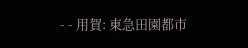- - 用賀: 東急田園都市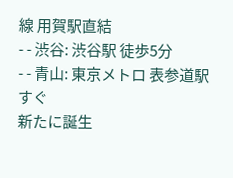線 用賀駅直結
- - 渋谷: 渋谷駅 徒歩5分
- - 青山: 東京メトロ 表参道駅すぐ
新たに誕生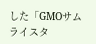した「GMOサムライスタ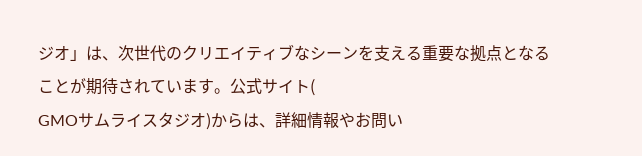ジオ」は、次世代のクリエイティブなシーンを支える重要な拠点となることが期待されています。公式サイト(
GMOサムライスタジオ)からは、詳細情報やお問い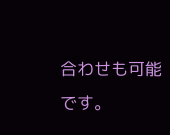合わせも可能です。